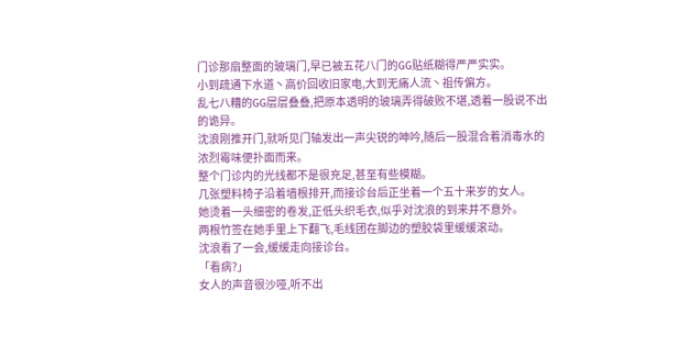门诊那扇整面的玻璃门,早已被五花八门的GG贴纸糊得严严实实。
小到疏通下水道丶高价回收旧家电,大到无痛人流丶祖传偏方。
乱七八糟的GG层层叠叠,把原本透明的玻璃弄得破败不堪,透着一股说不出的诡异。
沈浪刚推开门,就听见门轴发出一声尖锐的呻吟,随后一股混合着消毒水的浓烈霉味便扑面而来。
整个门诊内的光线都不是很充足,甚至有些模糊。
几张塑料椅子沿着墙根排开,而接诊台后正坐着一个五十来岁的女人。
她烫着一头细密的卷发,正低头织毛衣,似乎对沈浪的到来并不意外。
两根竹签在她手里上下翻飞,毛线团在脚边的塑胶袋里缓缓滚动。
沈浪看了一会,缓缓走向接诊台。
「看病?」
女人的声音很沙哑,听不出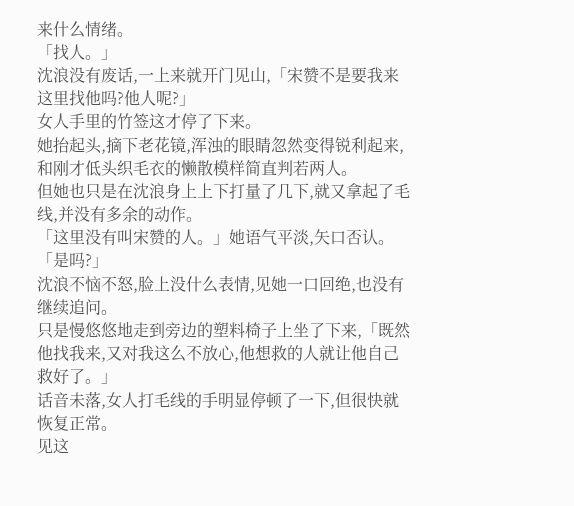来什么情绪。
「找人。」
沈浪没有废话,一上来就开门见山,「宋赞不是要我来这里找他吗?他人呢?」
女人手里的竹签这才停了下来。
她抬起头,摘下老花镜,浑浊的眼睛忽然变得锐利起来,和刚才低头织毛衣的懒散模样简直判若两人。
但她也只是在沈浪身上上下打量了几下,就又拿起了毛线,并没有多余的动作。
「这里没有叫宋赞的人。」她语气平淡,矢口否认。
「是吗?」
沈浪不恼不怒,脸上没什么表情,见她一口回绝,也没有继续追问。
只是慢悠悠地走到旁边的塑料椅子上坐了下来,「既然他找我来,又对我这么不放心,他想救的人就让他自己救好了。」
话音未落,女人打毛线的手明显停顿了一下,但很快就恢复正常。
见这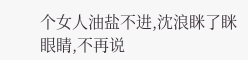个女人油盐不进,沈浪眯了眯眼睛,不再说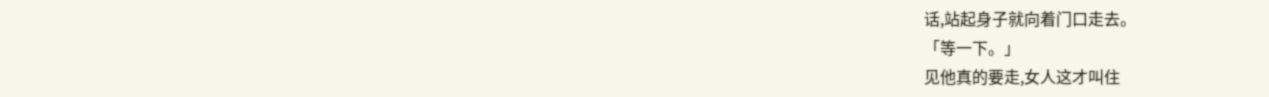话,站起身子就向着门口走去。
「等一下。」
见他真的要走,女人这才叫住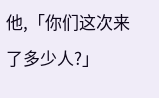他,「你们这次来了多少人?」